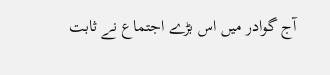آج گوادر میں اس بڑے اجتماع نے ثابت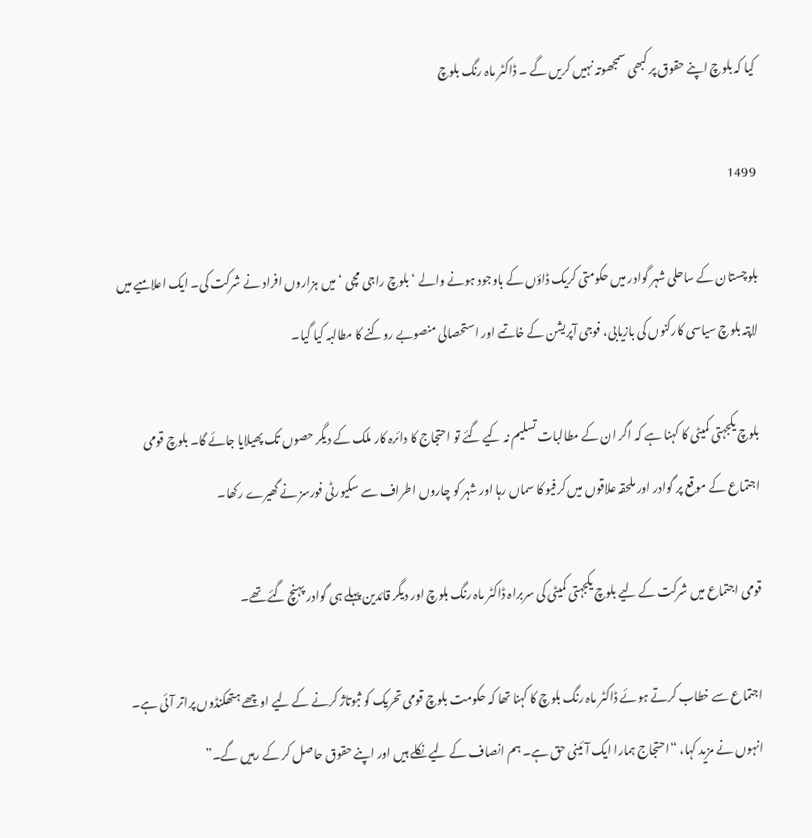کیا کہ بلوچ اپنے حقوق پر کبھی سمجھوتہ نہیں کریں گے ۔ ڈاکٹر ماہ رنگ بلوچ

1499

بلوچستان کے ساحلی شہر گوادر میں حکومتی کریک ڈاؤں کے باوجود ہونے والے ‘بلوچ راجی مچی ‘ میں ہزاروں افراد نے شرکت کی۔ ایک اعلامیے میں لاپتہ بلوچ سیاسی کارکنوں کی بازیابی، فوجی آپریشن کے خاتمے اور استحصالی منصوبے روکنے کا مطالبہ کیا گیا۔

بلوچ یکجہتی کمیٹی کا کہنا ہے کہ اگر ان کے مطالبات تسلیم نہ کیے گئے تو احتجاج کا دائرہ کار ملک کے دیگر حصوں تک پھیلایا جائے گا۔ بلوچ قومی اجتماع کے موقع پر گوادر اور ملحقہ علاقوں میں کرفیو کا سماں رہا اور شہر کو چاروں اطراف سے سکیورٹی فورسز نے گھیرے رکھا۔

قومی اجتماع میں شرکت کے لیے بلوچ یکجہتی کمیٹی کی سربراہ ڈاکٹر ماہ رنگ بلوچ اور دیگر قائدین پہلے ہی گوادر پہنچ گئے تھے۔

اجتماع سے خطاب کرتے ہوئے ڈاکٹر ماہ رنگ بلوچ کا کہنا تھا کہ حکومت بلوچ قومی تحریک کو ثبوتاژ کرنے کے لیے اوچھے ہتھکنڈوں پراتر آئی ہے۔ انہوں نے مزید کہا، “احتجاج ہمارا ایک آئینی حق ہے۔ ہم انصاف کے لیے نکلے ہیں اور اپنے حقوق حاصل کر کے رہیں گے۔”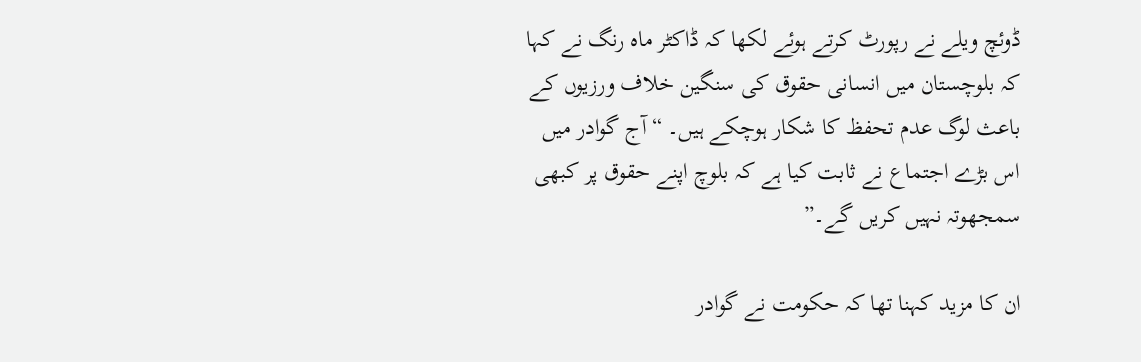ڈوئچ ویلے نے رپورٹ کرتے ہوئے لکھا کہ ڈاکٹر ماہ رنگ نے کہا کہ بلوچستان میں انسانی حقوق کی سنگین خلاف ورزیوں کے باعث لوگ عدم تحفظ کا شکار ہوچکے ہیں۔ “آج گوادر میں اس بڑے اجتماع نے ثابت کیا ہے کہ بلوچ اپنے حقوق پر کبھی سمجھوتہ نہیں کریں گے۔”

ان کا مزید کہنا تھا کہ حکومت نے گوادر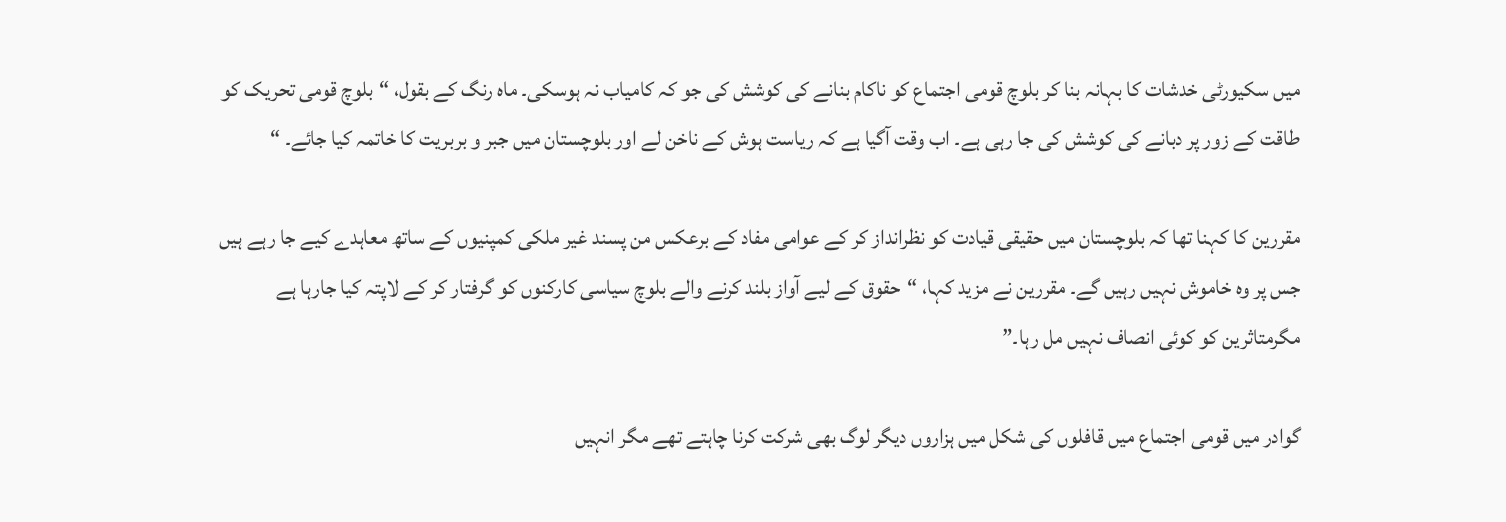میں سکیورٹی خدشات کا بہانہ بنا کر بلوچ قومی اجتماع کو ناکام بنانے کی کوشش کی جو کہ کامیاب نہ ہوسکی۔ ماہ رنگ کے بقول، “بلوچ قومی تحریک کو طاقت کے زور پر دبانے کی کوشش کی جا رہی ہے۔ اب وقت آگیا ہے کہ ریاست ہوش کے ناخن لے اور بلوچستان میں جبر و بربریت کا خاتمہ کیا جائے۔ “

مقررین کا کہنا تھا کہ بلوچستان میں حقیقی قیادت کو نظرانداز کر کے عوامی مفاد کے برعکس من پسند غیر ملکی کمپنیوں کے ساتھ معاہدے کیے جا رہے ہیں جس پر وہ خاموش نہیں رہیں گے۔ مقررین نے مزید کہا، “حقوق کے لیے آواز بلند کرنے والے بلوچ سیاسی کارکنوں کو گرفتار کر کے لاپتہ کیا جارہا ہے مگرمتاثرین کو کوئی انصاف نہیں مل رہا۔”

گوادر میں قومی اجتماع میں قافلوں کی شکل میں ہزاروں دیگر لوگ بھی شرکت کرنا چاہتے تھے مگر انہیں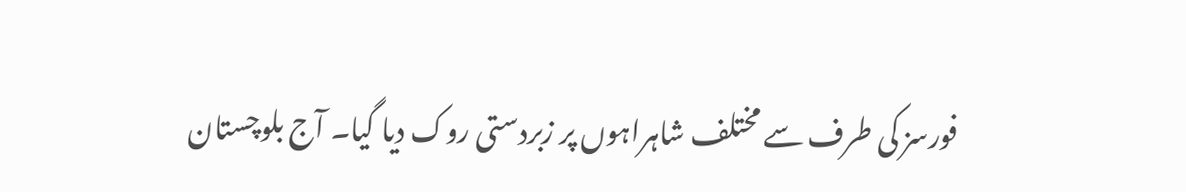فورسز کی طرف سے مختلف شاہراہوں پر زبردستی روک دیا گیا۔ آج بلوچستان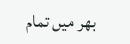بھر میں تمام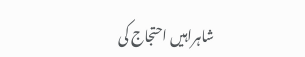شاہراہیں احتجاج کی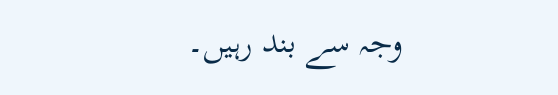وجہ سے بند رہیں۔